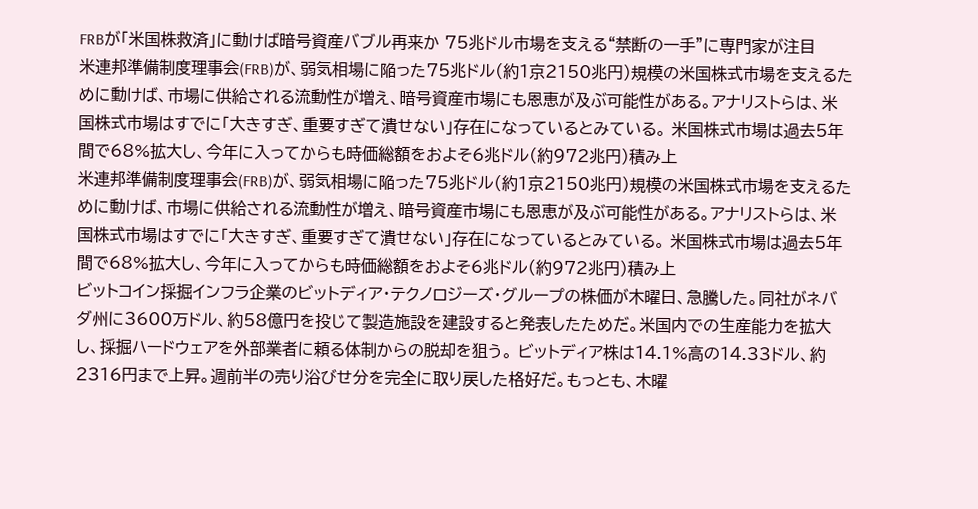FRBが「米国株救済」に動けば暗号資産バブル再来か 75兆ドル市場を支える“禁断の一手”に専門家が注目
米連邦準備制度理事会(FRB)が、弱気相場に陥った75兆ドル(約1京2150兆円)規模の米国株式市場を支えるために動けば、市場に供給される流動性が増え、暗号資産市場にも恩恵が及ぶ可能性がある。アナリストらは、米国株式市場はすでに「大きすぎ、重要すぎて潰せない」存在になっているとみている。 米国株式市場は過去5年間で68%拡大し、今年に入ってからも時価総額をおよそ6兆ドル(約972兆円)積み上
米連邦準備制度理事会(FRB)が、弱気相場に陥った75兆ドル(約1京2150兆円)規模の米国株式市場を支えるために動けば、市場に供給される流動性が増え、暗号資産市場にも恩恵が及ぶ可能性がある。アナリストらは、米国株式市場はすでに「大きすぎ、重要すぎて潰せない」存在になっているとみている。 米国株式市場は過去5年間で68%拡大し、今年に入ってからも時価総額をおよそ6兆ドル(約972兆円)積み上
ビットコイン採掘インフラ企業のビットディア・テクノロジーズ・グループの株価が木曜日、急騰した。同社がネバダ州に3600万ドル、約58億円を投じて製造施設を建設すると発表したためだ。米国内での生産能力を拡大し、採掘ハードウェアを外部業者に頼る体制からの脱却を狙う。 ビットディア株は14.1%高の14.33ドル、約2316円まで上昇。週前半の売り浴びせ分を完全に取り戻した格好だ。もっとも、木曜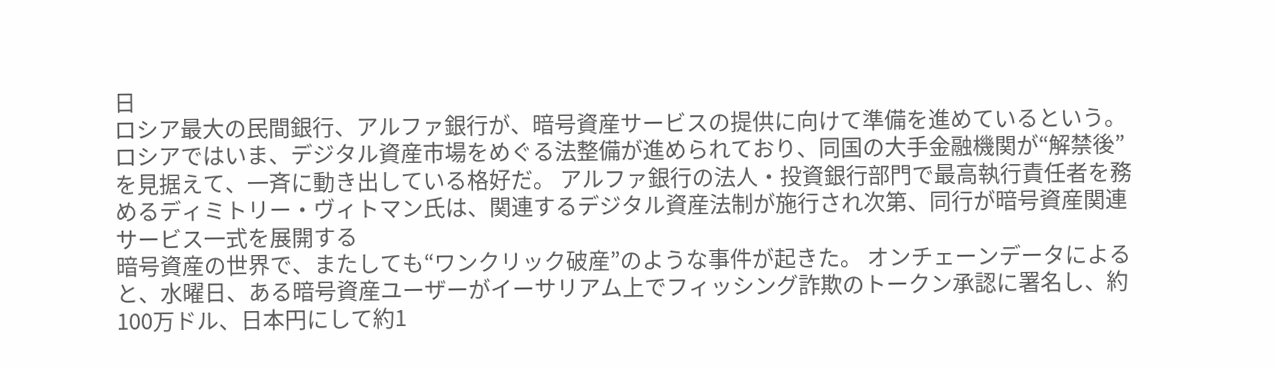日
ロシア最大の民間銀行、アルファ銀行が、暗号資産サービスの提供に向けて準備を進めているという。ロシアではいま、デジタル資産市場をめぐる法整備が進められており、同国の大手金融機関が“解禁後”を見据えて、一斉に動き出している格好だ。 アルファ銀行の法人・投資銀行部門で最高執行責任者を務めるディミトリー・ヴィトマン氏は、関連するデジタル資産法制が施行され次第、同行が暗号資産関連サービス一式を展開する
暗号資産の世界で、またしても“ワンクリック破産”のような事件が起きた。 オンチェーンデータによると、水曜日、ある暗号資産ユーザーがイーサリアム上でフィッシング詐欺のトークン承認に署名し、約100万ドル、日本円にして約1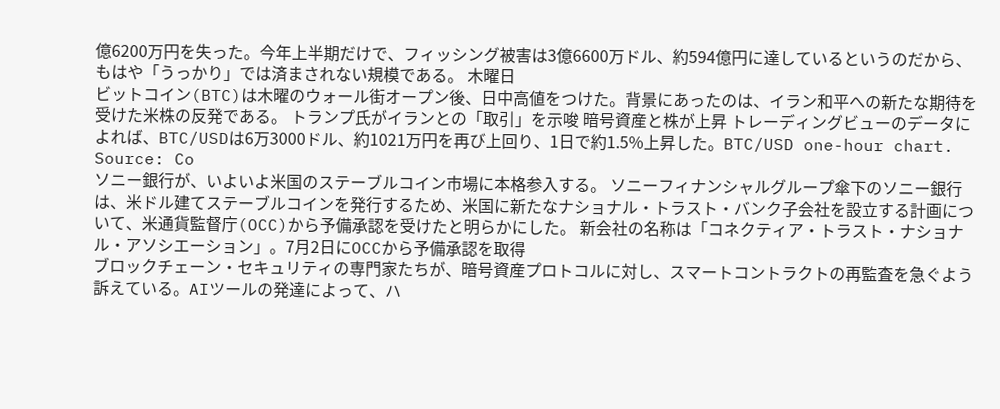億6200万円を失った。今年上半期だけで、フィッシング被害は3億6600万ドル、約594億円に達しているというのだから、もはや「うっかり」では済まされない規模である。 木曜日
ビットコイン(BTC)は木曜のウォール街オープン後、日中高値をつけた。背景にあったのは、イラン和平への新たな期待を受けた米株の反発である。 トランプ氏がイランとの「取引」を示唆 暗号資産と株が上昇 トレーディングビューのデータによれば、BTC/USDは6万3000ドル、約1021万円を再び上回り、1日で約1.5%上昇した。BTC/USD one-hour chart. Source: Co
ソニー銀行が、いよいよ米国のステーブルコイン市場に本格参入する。 ソニーフィナンシャルグループ傘下のソニー銀行は、米ドル建てステーブルコインを発行するため、米国に新たなナショナル・トラスト・バンク子会社を設立する計画について、米通貨監督庁(OCC)から予備承認を受けたと明らかにした。 新会社の名称は「コネクティア・トラスト・ナショナル・アソシエーション」。7月2日にOCCから予備承認を取得
ブロックチェーン・セキュリティの専門家たちが、暗号資産プロトコルに対し、スマートコントラクトの再監査を急ぐよう訴えている。AIツールの発達によって、ハ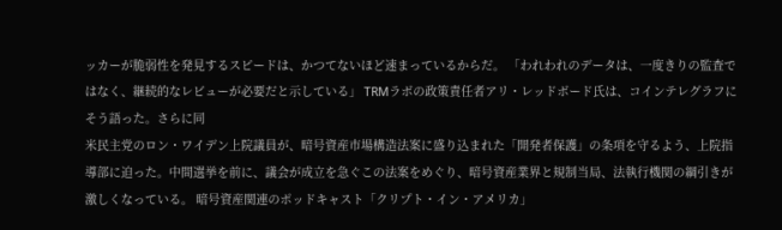ッカーが脆弱性を発見するスピードは、かつてないほど速まっているからだ。 「われわれのデータは、一度きりの監査ではなく、継続的なレビューが必要だと示している」 TRMラボの政策責任者アリ・レッドボード氏は、コインテレグラフにそう語った。さらに同
米民主党のロン・ワイデン上院議員が、暗号資産市場構造法案に盛り込まれた「開発者保護」の条項を守るよう、上院指導部に迫った。中間選挙を前に、議会が成立を急ぐこの法案をめぐり、暗号資産業界と規制当局、法執行機関の綱引きが激しくなっている。 暗号資産関連のポッドキャスト「クリプト・イン・アメリカ」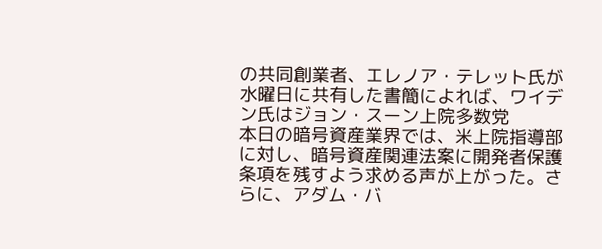の共同創業者、エレノア・テレット氏が水曜日に共有した書簡によれば、ワイデン氏はジョン・スーン上院多数党
本日の暗号資産業界では、米上院指導部に対し、暗号資産関連法案に開発者保護条項を残すよう求める声が上がった。さらに、アダム・バ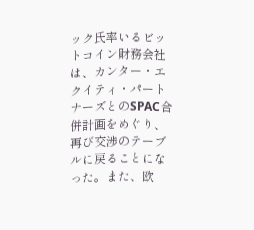ック氏率いるビットコイン財務会社は、カンター・エクイティ・パートナーズとのSPAC合併計画をめぐり、再び交渉のテーブルに戻ることになった。また、欧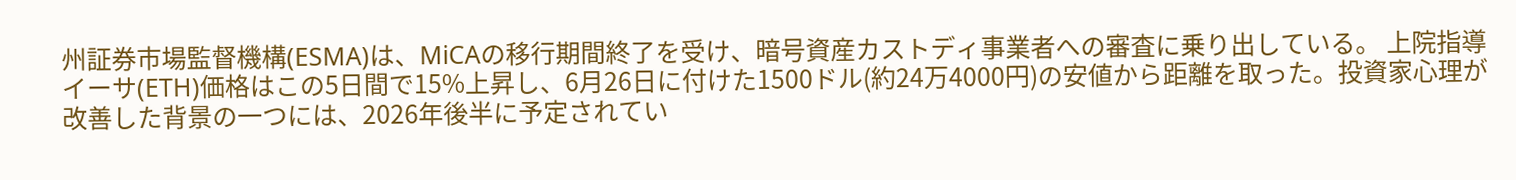州証券市場監督機構(ESMA)は、MiCAの移行期間終了を受け、暗号資産カストディ事業者への審査に乗り出している。 上院指導
イーサ(ETH)価格はこの5日間で15%上昇し、6月26日に付けた1500ドル(約24万4000円)の安値から距離を取った。投資家心理が改善した背景の一つには、2026年後半に予定されてい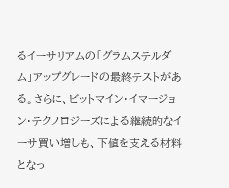るイーサリアムの「グラムステルダム」アップグレードの最終テストがある。さらに、ビットマイン・イマージョン・テクノロジーズによる継続的なイーサ買い増しも、下値を支える材料となっ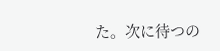た。次に待つの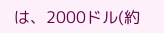は、2000ドル(約